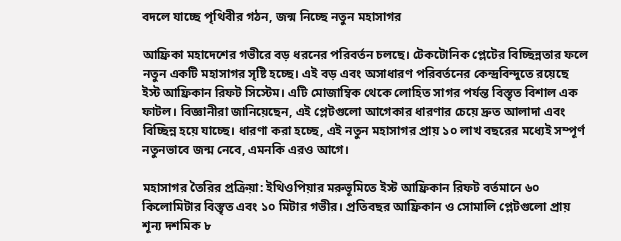বদলে যাচ্ছে পৃথিবীর গঠন, জন্ম নিচ্ছে নতুন মহাসাগর

আফ্রিকা মহাদেশের গভীরে বড় ধরনের পরিবর্তন চলছে। টেকটোনিক প্লেটের বিচ্ছিন্নতার ফলে নতুন একটি মহাসাগর সৃষ্টি হচ্ছে। এই বড় এবং অসাধারণ পরিবর্তনের কেন্দ্রবিন্দুতে রয়েছে ইস্ট আফ্রিকান রিফট সিস্টেম। এটি মোজাম্বিক থেকে লোহিত সাগর পর্যন্ত বিস্তৃত বিশাল এক ফাটল। বিজ্ঞানীরা জানিয়েছেন, এই প্লেটগুলো আগেকার ধারণার চেয়ে দ্রুত আলাদা এবং বিচ্ছিন্ন হয়ে যাচ্ছে। ধারণা করা হচ্ছে, এই নতুন মহাসাগর প্রায় ১০ লাখ বছরের মধ্যেই সম্পূর্ণ নতুনভাবে জন্ম নেবে, এমনকি এরও আগে।

মহাসাগর তৈরির প্রক্রিয়া: ইথিওপিয়ার মরুভূমিতে ইস্ট আফ্রিকান রিফট বর্তমানে ৬০ কিলোমিটার বিস্তৃত এবং ১০ মিটার গভীর। প্রতিবছর আফ্রিকান ও সোমালি প্লেটগুলো প্রায় শূন্য দশমিক ৮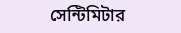সেন্টিমিটার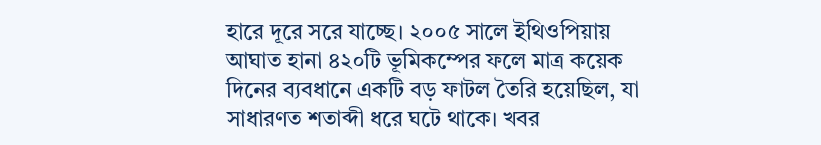হারে দূরে সরে যাচ্ছে। ২০০৫ সালে ইথিওপিয়ায় আঘাত হানা ৪২০টি ভূমিকম্পের ফলে মাত্র কয়েক দিনের ব্যবধানে একটি বড় ফাটল তৈরি হয়েছিল, যা সাধারণত শতাব্দী ধরে ঘটে থাকে। খবর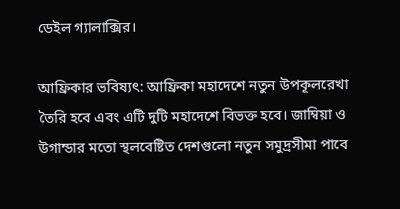ডেইল গ্যালাক্সির।

আফ্রিকার ভবিষ্যৎ: আফ্রিকা মহাদেশে নতুন উপকূলরেখা তৈরি হবে এবং এটি দুটি মহাদেশে বিভক্ত হবে। জাম্বিয়া ও উগান্ডার মতো স্থলবেষ্টিত দেশগুলো নতুন সমুদ্রসীমা পাবে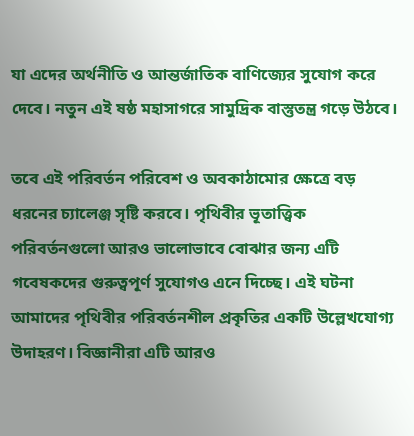যা এদের অর্থনীতি ও আন্তর্জাতিক বাণিজ্যের সুযোগ করে দেবে। নতুন এই ষষ্ঠ মহাসাগরে সামুদ্রিক বাস্তুতন্ত্র গড়ে উঠবে।

তবে এই পরিবর্তন পরিবেশ ও অবকাঠামোর ক্ষেত্রে বড় ধরনের চ্যালেঞ্জ সৃষ্টি করবে। পৃথিবীর ভূতাত্ত্বিক পরিবর্তনগুলো আরও ভালোভাবে বোঝার জন্য এটি গবেষকদের গুরুত্বপূর্ণ সুযোগও এনে দিচ্ছে। এই ঘটনা আমাদের পৃথিবীর পরিবর্তনশীল প্রকৃতির একটি উল্লেখযোগ্য উদাহরণ। বিজ্ঞানীরা এটি আরও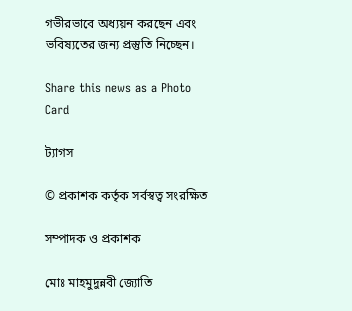গভীরভাবে অধ্যয়ন করছেন এবং ভবিষ্যতের জন্য প্রস্তুতি নিচ্ছেন।

Share this news as a Photo Card

ট্যাগস

© প্রকাশক কর্তৃক সর্বস্বত্ব সংরক্ষিত

সম্পাদক ও প্রকাশক

মোঃ মাহমুদুন্নবী জ্যোতি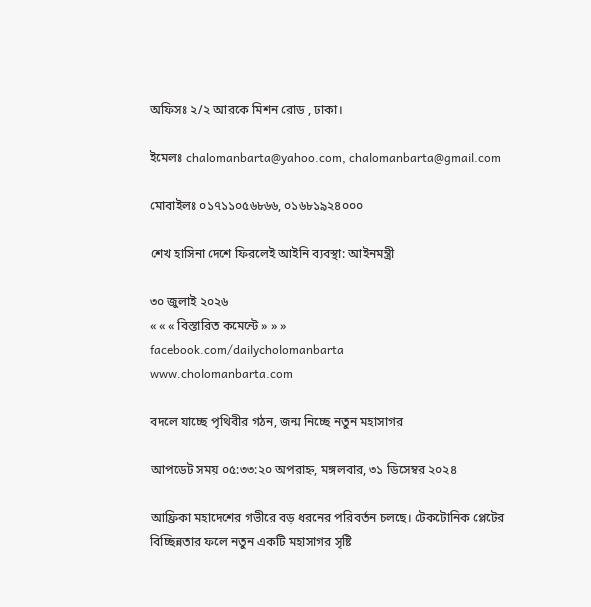অফিসঃ ২/২ আরকে মিশন রোড , ঢাকা।

ইমেলঃ chalomanbarta@yahoo.com, chalomanbarta@gmail.com

মোবাইলঃ ০১৭১১০৫৬৮৬৬, ০১৬৮১৯২৪০০০

শেখ হাসিনা দেশে ফিরলেই আইনি ব্যবস্থা: আইনমন্ত্রী

৩০ জুলাই ২০২৬
« « « বিস্তারিত কমেন্টে » » »
facebook.com/dailycholomanbarta
www.cholomanbarta.com

বদলে যাচ্ছে পৃথিবীর গঠন, জন্ম নিচ্ছে নতুন মহাসাগর

আপডেট সময় ০৫:৩৩:২০ অপরাহ্ন, মঙ্গলবার, ৩১ ডিসেম্বর ২০২৪

আফ্রিকা মহাদেশের গভীরে বড় ধরনের পরিবর্তন চলছে। টেকটোনিক প্লেটের বিচ্ছিন্নতার ফলে নতুন একটি মহাসাগর সৃষ্টি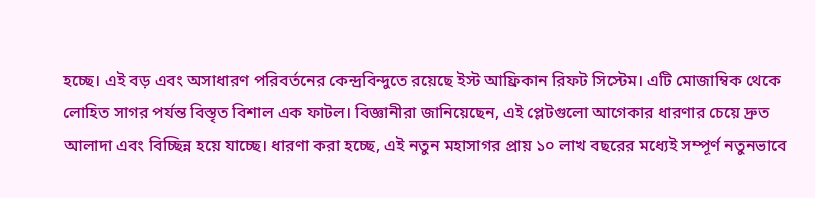হচ্ছে। এই বড় এবং অসাধারণ পরিবর্তনের কেন্দ্রবিন্দুতে রয়েছে ইস্ট আফ্রিকান রিফট সিস্টেম। এটি মোজাম্বিক থেকে লোহিত সাগর পর্যন্ত বিস্তৃত বিশাল এক ফাটল। বিজ্ঞানীরা জানিয়েছেন, এই প্লেটগুলো আগেকার ধারণার চেয়ে দ্রুত আলাদা এবং বিচ্ছিন্ন হয়ে যাচ্ছে। ধারণা করা হচ্ছে, এই নতুন মহাসাগর প্রায় ১০ লাখ বছরের মধ্যেই সম্পূর্ণ নতুনভাবে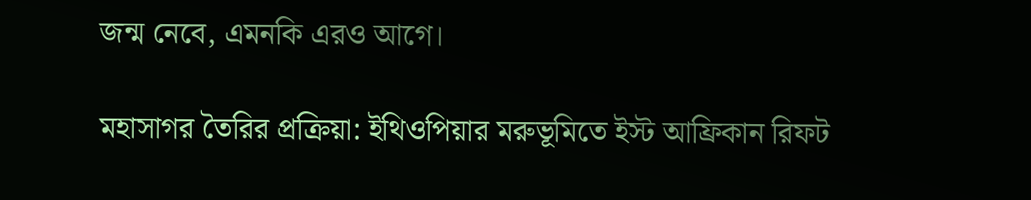জন্ম নেবে, এমনকি এরও আগে।

মহাসাগর তৈরির প্রক্রিয়া: ইথিওপিয়ার মরুভূমিতে ইস্ট আফ্রিকান রিফট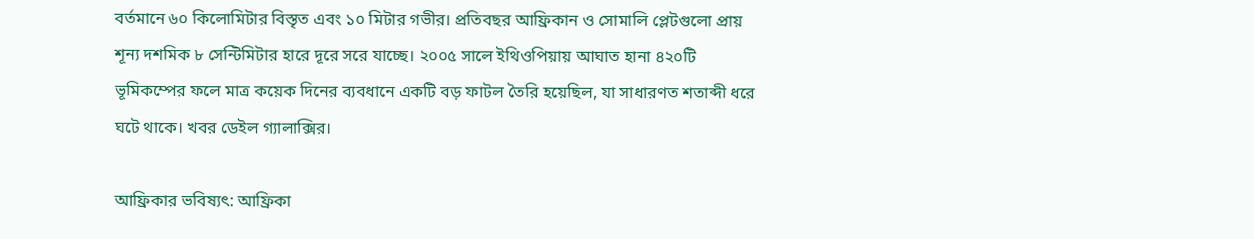বর্তমানে ৬০ কিলোমিটার বিস্তৃত এবং ১০ মিটার গভীর। প্রতিবছর আফ্রিকান ও সোমালি প্লেটগুলো প্রায় শূন্য দশমিক ৮ সেন্টিমিটার হারে দূরে সরে যাচ্ছে। ২০০৫ সালে ইথিওপিয়ায় আঘাত হানা ৪২০টি ভূমিকম্পের ফলে মাত্র কয়েক দিনের ব্যবধানে একটি বড় ফাটল তৈরি হয়েছিল, যা সাধারণত শতাব্দী ধরে ঘটে থাকে। খবর ডেইল গ্যালাক্সির।

আফ্রিকার ভবিষ্যৎ: আফ্রিকা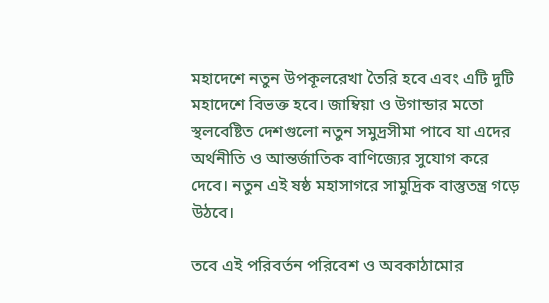মহাদেশে নতুন উপকূলরেখা তৈরি হবে এবং এটি দুটি মহাদেশে বিভক্ত হবে। জাম্বিয়া ও উগান্ডার মতো স্থলবেষ্টিত দেশগুলো নতুন সমুদ্রসীমা পাবে যা এদের অর্থনীতি ও আন্তর্জাতিক বাণিজ্যের সুযোগ করে দেবে। নতুন এই ষষ্ঠ মহাসাগরে সামুদ্রিক বাস্তুতন্ত্র গড়ে উঠবে।

তবে এই পরিবর্তন পরিবেশ ও অবকাঠামোর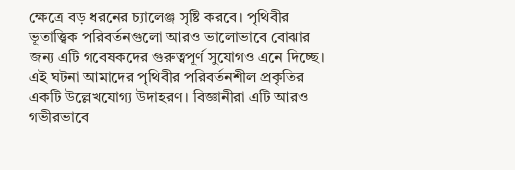ক্ষেত্রে বড় ধরনের চ্যালেঞ্জ সৃষ্টি করবে। পৃথিবীর ভূতাত্ত্বিক পরিবর্তনগুলো আরও ভালোভাবে বোঝার জন্য এটি গবেষকদের গুরুত্বপূর্ণ সুযোগও এনে দিচ্ছে। এই ঘটনা আমাদের পৃথিবীর পরিবর্তনশীল প্রকৃতির একটি উল্লেখযোগ্য উদাহরণ। বিজ্ঞানীরা এটি আরও গভীরভাবে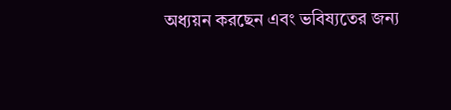অধ্যয়ন করছেন এবং ভবিষ্যতের জন্য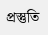প্রস্তুতি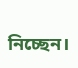নিচ্ছেন।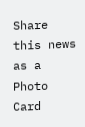Share this news as a Photo Card